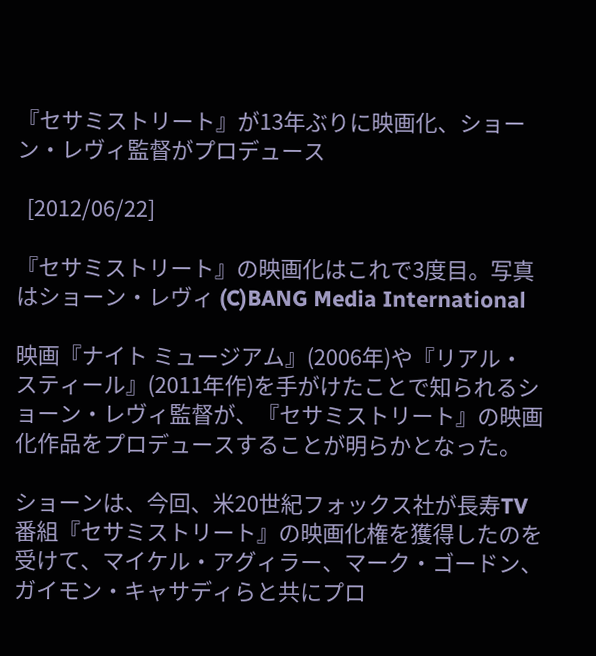『セサミストリート』が13年ぶりに映画化、ショーン・レヴィ監督がプロデュース

  [2012/06/22]

『セサミストリート』の映画化はこれで3度目。写真はショーン・レヴィ (C)BANG Media International

映画『ナイト ミュージアム』(2006年)や『リアル・スティール』(2011年作)を手がけたことで知られるショーン・レヴィ監督が、『セサミストリート』の映画化作品をプロデュースすることが明らかとなった。

ショーンは、今回、米20世紀フォックス社が長寿TV番組『セサミストリート』の映画化権を獲得したのを受けて、マイケル・アグィラー、マーク・ゴードン、ガイモン・キャサディらと共にプロ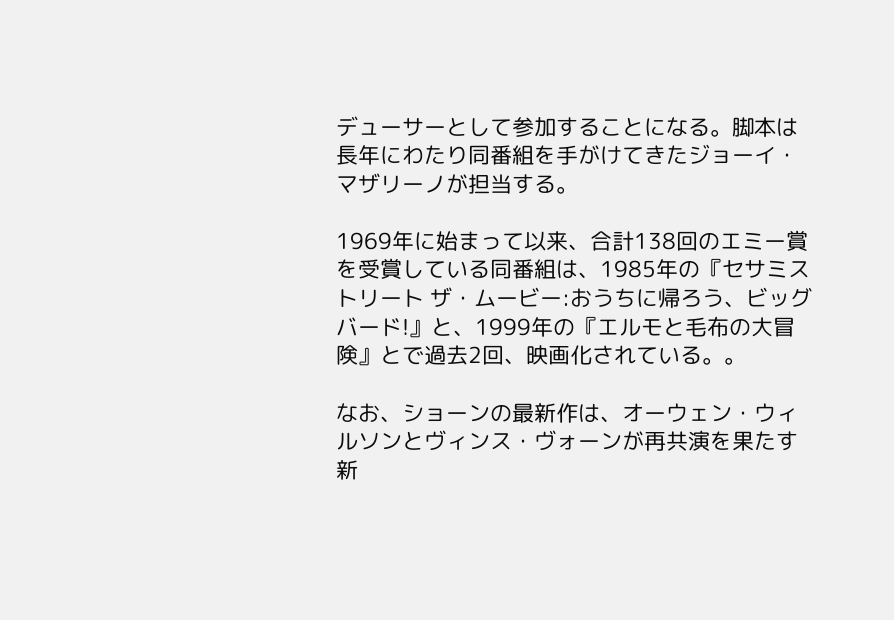デューサーとして参加することになる。脚本は長年にわたり同番組を手がけてきたジョーイ・マザリーノが担当する。

1969年に始まって以来、合計138回のエミー賞を受賞している同番組は、1985年の『セサミストリート ザ・ムービー:おうちに帰ろう、ビッグバード!』と、1999年の『エルモと毛布の大冒険』とで過去2回、映画化されている。。

なお、ショーンの最新作は、オーウェン・ウィルソンとヴィンス・ヴォーンが再共演を果たす新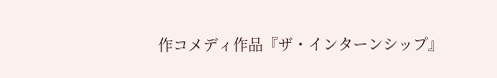作コメディ作品『ザ・インターンシップ』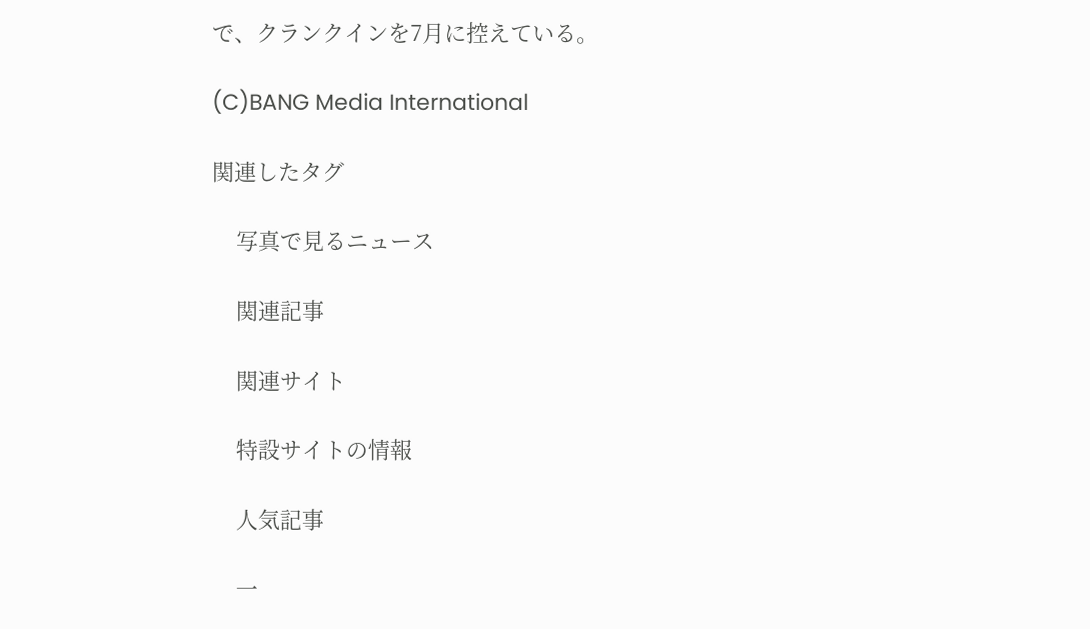で、クランクインを7月に控えている。

(C)BANG Media International

関連したタグ

    写真で見るニュース

    関連記事

    関連サイト

    特設サイトの情報

    人気記事

    一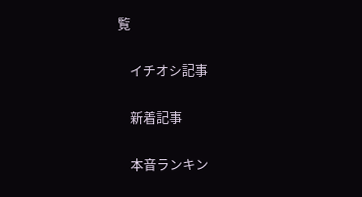覧

    イチオシ記事

    新着記事

    本音ランキン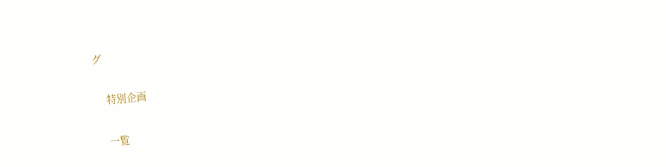グ

    特別企画

    一覧